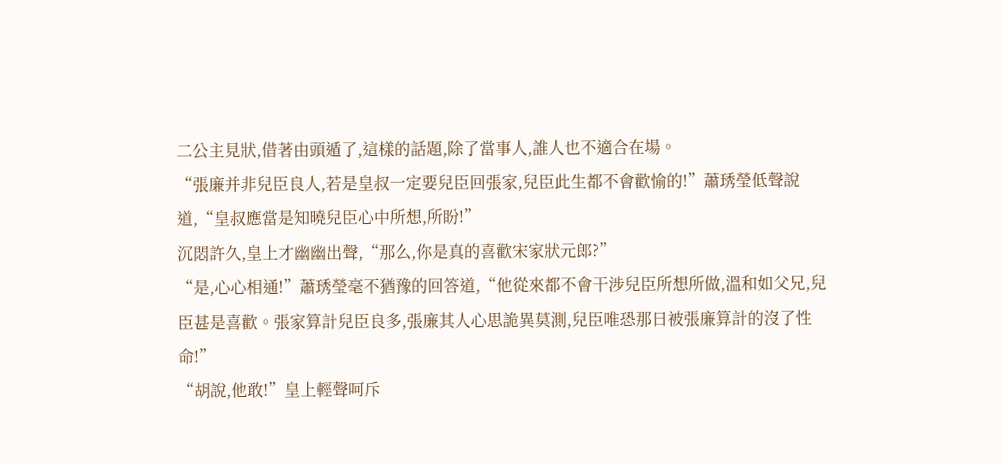二公主見狀,借著由頭遁了,這樣的話題,除了當事人,誰人也不適合在場。
“張廉并非兒臣良人,若是皇叔一定要兒臣回張家,兒臣此生都不會歡愉的!”蕭琇瑩低聲說道,“皇叔應當是知曉兒臣心中所想,所盼!”
沉悶許久,皇上才幽幽出聲,“那么,你是真的喜歡宋家狀元郎?”
“是,心心相通!”蕭琇瑩毫不猶豫的回答道,“他從來都不會干涉兒臣所想所做,溫和如父兄,兒臣甚是喜歡。張家算計兒臣良多,張廉其人心思詭異莫測,兒臣唯恐那日被張廉算計的沒了性命!”
“胡說,他敢!”皇上輕聲呵斥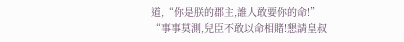道,“你是朕的郡主,誰人敢要你的命!”
“事事莫測,兒臣不敢以命相賭!懇請皇叔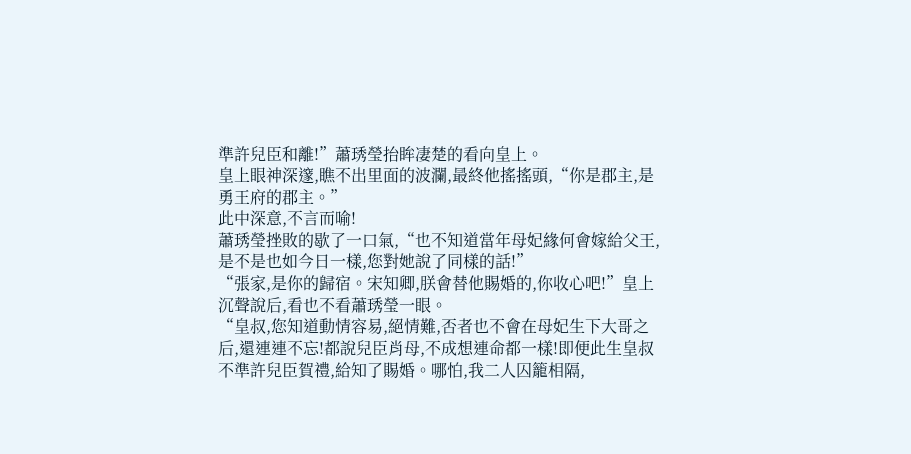準許兒臣和離!”蕭琇瑩抬眸凄楚的看向皇上。
皇上眼神深邃,瞧不出里面的波瀾,最終他搖搖頭,“你是郡主,是勇王府的郡主。”
此中深意,不言而喻!
蕭琇瑩挫敗的歇了一口氣,“也不知道當年母妃緣何會嫁給父王,是不是也如今日一樣,您對她說了同樣的話!”
“張家,是你的歸宿。宋知卿,朕會替他賜婚的,你收心吧!”皇上沉聲說后,看也不看蕭琇瑩一眼。
“皇叔,您知道動情容易,絕情難,否者也不會在母妃生下大哥之后,還連連不忘!都說兒臣肖母,不成想連命都一樣!即便此生皇叔不準許兒臣賀禮,給知了賜婚。哪怕,我二人囚籠相隔,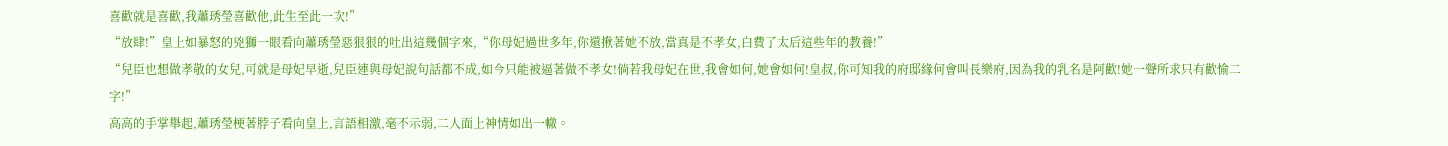喜歡就是喜歡,我蕭琇瑩喜歡他,此生至此一次!”
“放肆!”皇上如暴怒的兇獅一眼看向蕭琇瑩惡狠狠的吐出這幾個字來,“你母妃過世多年,你還揪著她不放,當真是不孝女,白費了太后這些年的教養!”
“兒臣也想做孝敬的女兒,可就是母妃早逝,兒臣連與母妃說句話都不成,如今只能被逼著做不孝女!倘若我母妃在世,我會如何,她會如何!皇叔,你可知我的府邸緣何會叫長樂府,因為我的乳名是阿歡!她一聲所求只有歡愉二字!”
高高的手掌舉起,蕭琇瑩梗著脖子看向皇上,言語相激,毫不示弱,二人面上神情如出一轍。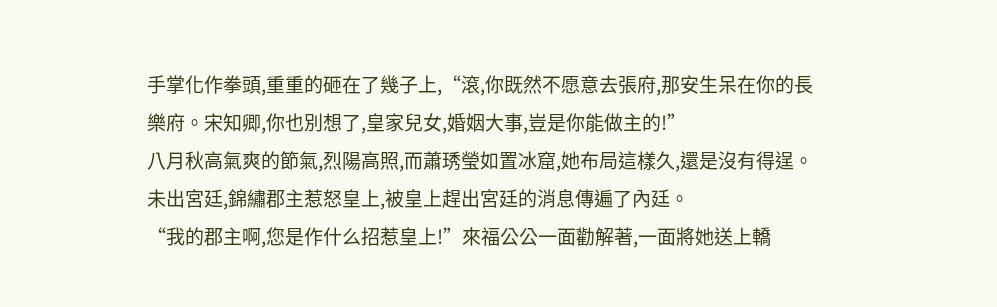手掌化作拳頭,重重的砸在了幾子上,“滾,你既然不愿意去張府,那安生呆在你的長樂府。宋知卿,你也別想了,皇家兒女,婚姻大事,豈是你能做主的!”
八月秋高氣爽的節氣,烈陽高照,而蕭琇瑩如置冰窟,她布局這樣久,還是沒有得逞。
未出宮廷,錦繡郡主惹怒皇上,被皇上趕出宮廷的消息傳遍了內廷。
“我的郡主啊,您是作什么招惹皇上!”來福公公一面勸解著,一面將她送上轎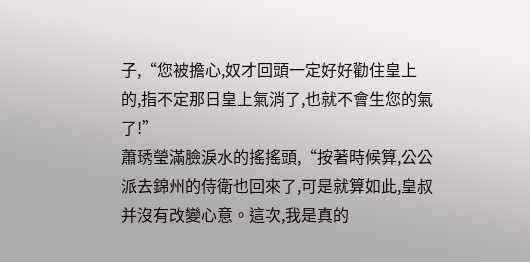子,“您被擔心,奴才回頭一定好好勸住皇上的,指不定那日皇上氣消了,也就不會生您的氣了!”
蕭琇瑩滿臉淚水的搖搖頭,“按著時候算,公公派去錦州的侍衛也回來了,可是就算如此,皇叔并沒有改變心意。這次,我是真的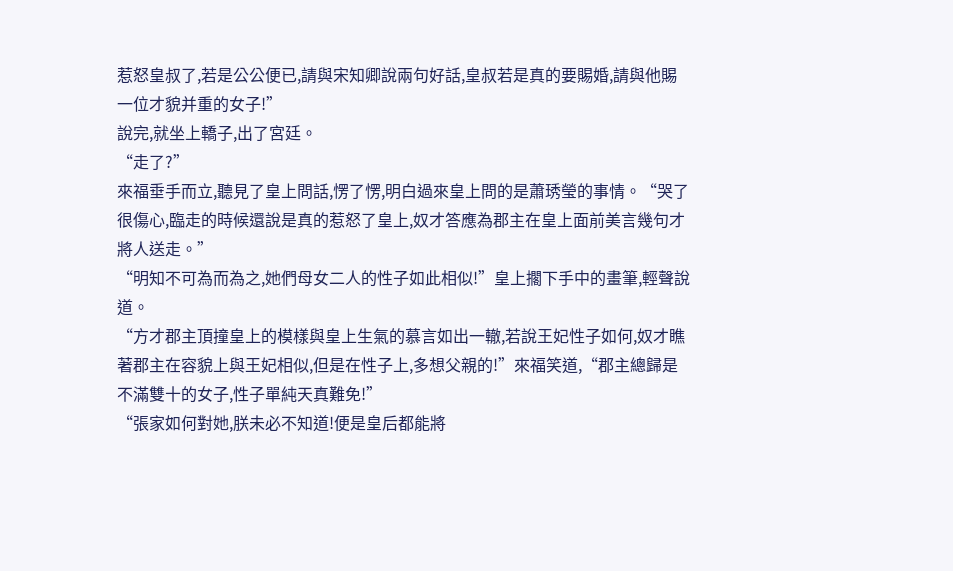惹怒皇叔了,若是公公便已,請與宋知卿說兩句好話,皇叔若是真的要賜婚,請與他賜一位才貌并重的女子!”
說完,就坐上轎子,出了宮廷。
“走了?”
來福垂手而立,聽見了皇上問話,愣了愣,明白過來皇上問的是蕭琇瑩的事情。“哭了很傷心,臨走的時候還說是真的惹怒了皇上,奴才答應為郡主在皇上面前美言幾句才將人送走。”
“明知不可為而為之,她們母女二人的性子如此相似!”皇上擱下手中的畫筆,輕聲說道。
“方才郡主頂撞皇上的模樣與皇上生氣的慕言如出一轍,若說王妃性子如何,奴才瞧著郡主在容貌上與王妃相似,但是在性子上,多想父親的!”來福笑道,“郡主總歸是不滿雙十的女子,性子單純天真難免!”
“張家如何對她,朕未必不知道!便是皇后都能將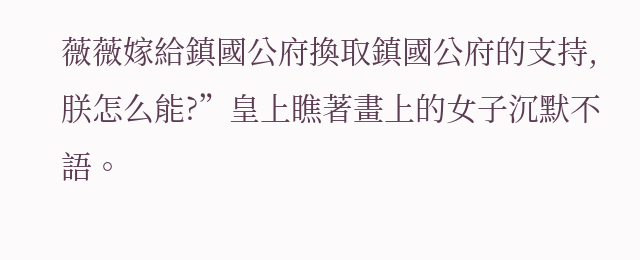薇薇嫁給鎮國公府換取鎮國公府的支持,朕怎么能?”皇上瞧著畫上的女子沉默不語。